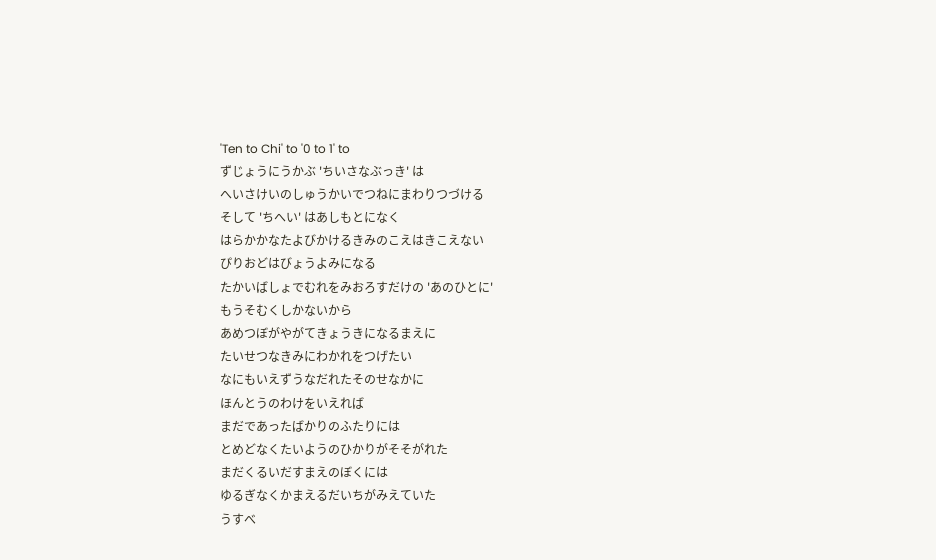'Ten to Chi' to '0 to 1' to
ずじょうにうかぶ 'ちいさなぶっき' は
へいさけいのしゅうかいでつねにまわりつづける
そして 'ちへい' はあしもとになく
はらかかなたよびかけるきみのこえはきこえない
ぴりおどはびょうよみになる
たかいばしょでむれをみおろすだけの 'あのひとに'
もうそむくしかないから
あめつぼがやがてきょうきになるまえに
たいせつなきみにわかれをつげたい
なにもいえずうなだれたそのせなかに
ほんとうのわけをいえれば
まだであったばかりのふたりには
とめどなくたいようのひかりがそそがれた
まだくるいだすまえのぼくには
ゆるぎなくかまえるだいちがみえていた
うすべ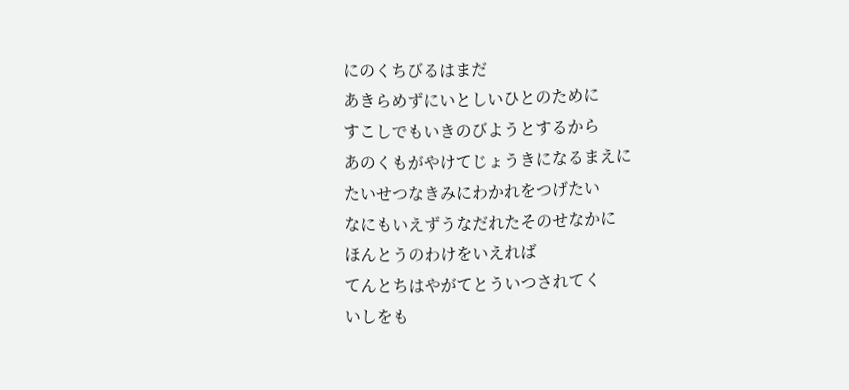にのくちびるはまだ
あきらめずにいとしいひとのために
すこしでもいきのびようとするから
あのくもがやけてじょうきになるまえに
たいせつなきみにわかれをつげたい
なにもいえずうなだれたそのせなかに
ほんとうのわけをいえれば
てんとちはやがてとういつされてく
いしをも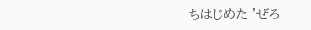ちはじめた 'ぜろ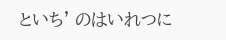といち' のはいれつに